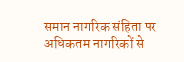समान नागरिक संहिता पर अधिकतम नागरिकों से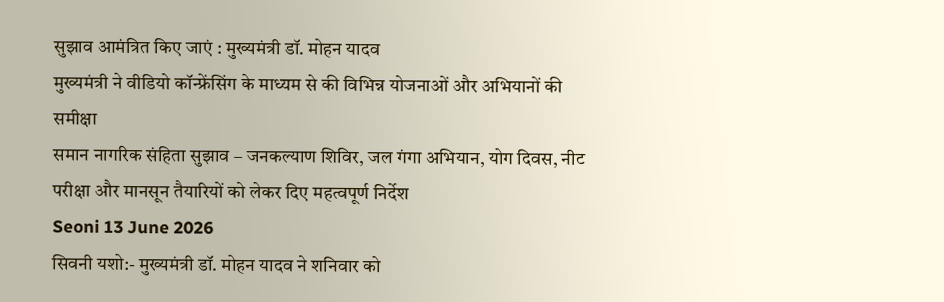सुझाव आमंत्रित किए जाएं : मुख्यमंत्री डॉ. मोहन यादव
मुख्यमंत्री ने वीडियो कॉन्फ्रेंसिंग के माध्यम से की विभिन्न योजनाओं और अभियानों की समीक्षा
समान नागरिक संहिता सुझाव – जनकल्याण शिविर, जल गंगा अभियान, योग दिवस, नीट परीक्षा और मानसून तैयारियों को लेकर दिए महत्वपूर्ण निर्देश
Seoni 13 June 2026
सिवनी यशो:- मुख्यमंत्री डॉ. मोहन यादव ने शनिवार को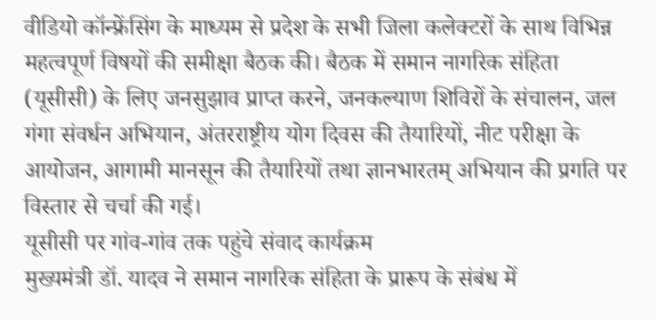वीडियो कॉन्फ्रेंसिंग के माध्यम से प्रदेश के सभी जिला कलेक्टरों के साथ विभिन्न महत्वपूर्ण विषयों की समीक्षा बैठक की। बैठक में समान नागरिक संहिता (यूसीसी) के लिए जनसुझाव प्राप्त करने, जनकल्याण शिविरों के संचालन, जल गंगा संवर्धन अभियान, अंतरराष्ट्रीय योग दिवस की तैयारियों, नीट परीक्षा के आयोजन, आगामी मानसून की तैयारियों तथा ज्ञानभारतम् अभियान की प्रगति पर विस्तार से चर्चा की गई।
यूसीसी पर गांव-गांव तक पहुंचे संवाद कार्यक्रम
मुख्यमंत्री डॉ. यादव ने समान नागरिक संहिता के प्रारूप के संबंध में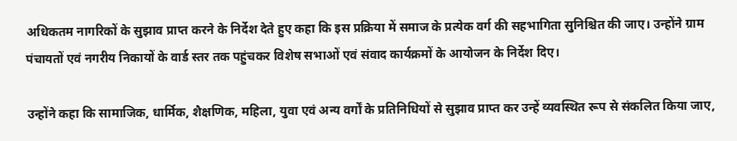अधिकतम नागरिकों के सुझाव प्राप्त करने के निर्देश देते हुए कहा कि इस प्रक्रिया में समाज के प्रत्येक वर्ग की सहभागिता सुनिश्चित की जाए। उन्होंने ग्राम पंचायतों एवं नगरीय निकायों के वार्ड स्तर तक पहुंचकर विशेष सभाओं एवं संवाद कार्यक्रमों के आयोजन के निर्देश दिए।

उन्होंने कहा कि सामाजिक, धार्मिक, शैक्षणिक, महिला, युवा एवं अन्य वर्गों के प्रतिनिधियों से सुझाव प्राप्त कर उन्हें व्यवस्थित रूप से संकलित किया जाए,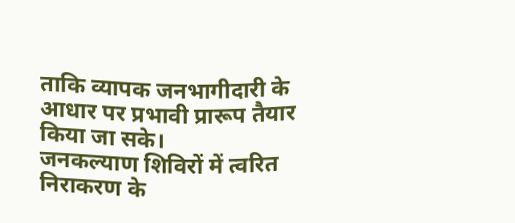ताकि व्यापक जनभागीदारी के आधार पर प्रभावी प्रारूप तैयार किया जा सके।
जनकल्याण शिविरों में त्वरित निराकरण के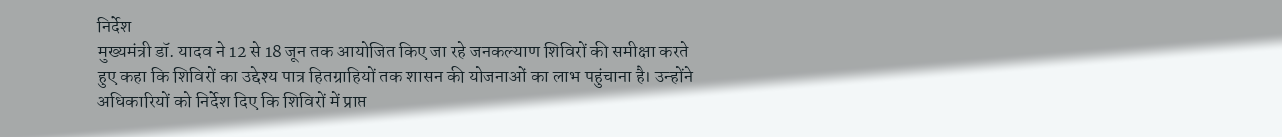निर्देश
मुख्यमंत्री डॉ. यादव ने 12 से 18 जून तक आयोजित किए जा रहे जनकल्याण शिविरों की समीक्षा करते हुए कहा कि शिविरों का उद्देश्य पात्र हितग्राहियों तक शासन की योजनाओं का लाभ पहुंचाना है। उन्होंने अधिकारियों को निर्देश दिए कि शिविरों में प्राप्त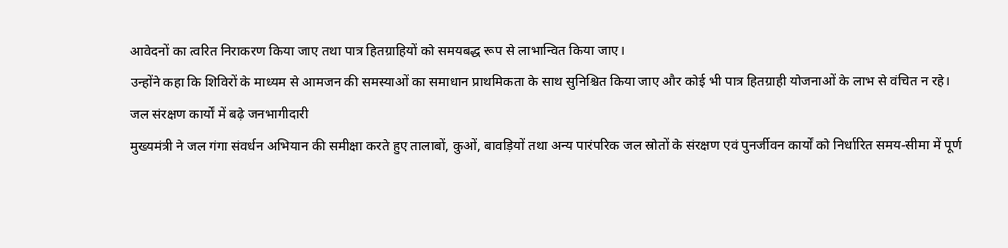आवेदनों का त्वरित निराकरण किया जाए तथा पात्र हितग्राहियों को समयबद्ध रूप से लाभान्वित किया जाए।
उन्होंने कहा कि शिविरों के माध्यम से आमजन की समस्याओं का समाधान प्राथमिकता के साथ सुनिश्चित किया जाए और कोई भी पात्र हितग्राही योजनाओं के लाभ से वंचित न रहे।
जल संरक्षण कार्यों में बढ़े जनभागीदारी
मुख्यमंत्री ने जल गंगा संवर्धन अभियान की समीक्षा करते हुए तालाबों, कुओं, बावड़ियों तथा अन्य पारंपरिक जल स्रोतों के संरक्षण एवं पुनर्जीवन कार्यों को निर्धारित समय-सीमा में पूर्ण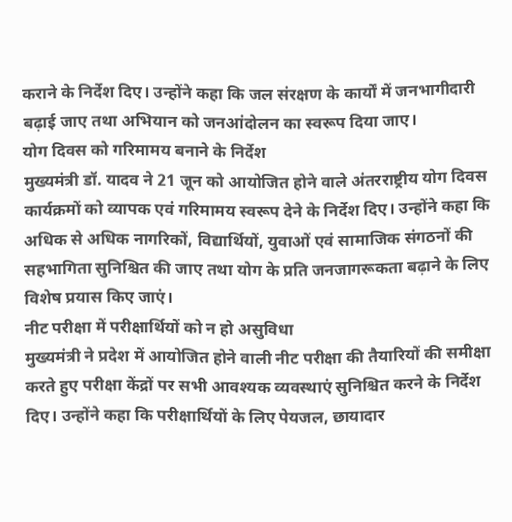कराने के निर्देश दिए। उन्होंने कहा कि जल संरक्षण के कार्यों में जनभागीदारी बढ़ाई जाए तथा अभियान को जनआंदोलन का स्वरूप दिया जाए।
योग दिवस को गरिमामय बनाने के निर्देश
मुख्यमंत्री डॉ. यादव ने 21 जून को आयोजित होने वाले अंतरराष्ट्रीय योग दिवस कार्यक्रमों को व्यापक एवं गरिमामय स्वरूप देने के निर्देश दिए। उन्होंने कहा कि अधिक से अधिक नागरिकों, विद्यार्थियों, युवाओं एवं सामाजिक संगठनों की सहभागिता सुनिश्चित की जाए तथा योग के प्रति जनजागरूकता बढ़ाने के लिए विशेष प्रयास किए जाएं।
नीट परीक्षा में परीक्षार्थियों को न हो असुविधा
मुख्यमंत्री ने प्रदेश में आयोजित होने वाली नीट परीक्षा की तैयारियों की समीक्षा करते हुए परीक्षा केंद्रों पर सभी आवश्यक व्यवस्थाएं सुनिश्चित करने के निर्देश दिए। उन्होंने कहा कि परीक्षार्थियों के लिए पेयजल, छायादार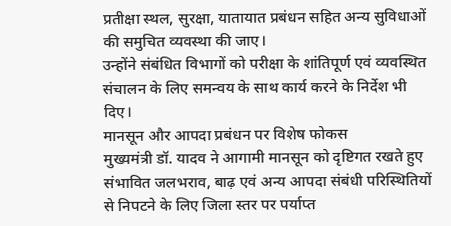प्रतीक्षा स्थल, सुरक्षा, यातायात प्रबंधन सहित अन्य सुविधाओं की समुचित व्यवस्था की जाए।
उन्होंने संबंधित विभागों को परीक्षा के शांतिपूर्ण एवं व्यवस्थित संचालन के लिए समन्वय के साथ कार्य करने के निर्देश भी दिए।
मानसून और आपदा प्रबंधन पर विशेष फोकस
मुख्यमंत्री डॉ. यादव ने आगामी मानसून को दृष्टिगत रखते हुए संभावित जलभराव, बाढ़ एवं अन्य आपदा संबंधी परिस्थितियों से निपटने के लिए जिला स्तर पर पर्याप्त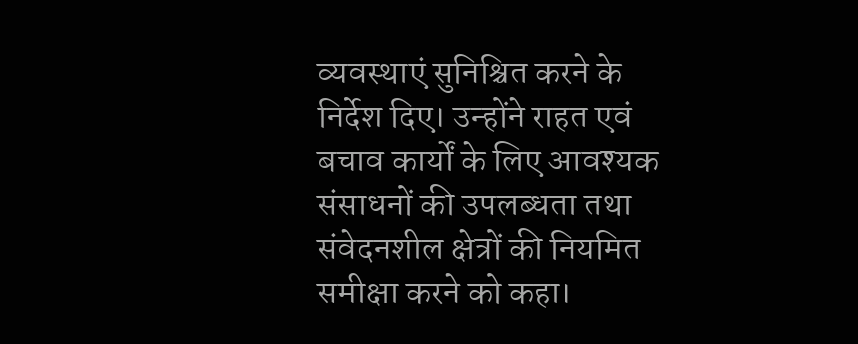व्यवस्थाएं सुनिश्चित करने के निर्देश दिए। उन्होंने राहत एवं बचाव कार्यों के लिए आवश्यक संसाधनों की उपलब्धता तथा संवेदनशील क्षेत्रों की नियमित समीक्षा करने को कहा।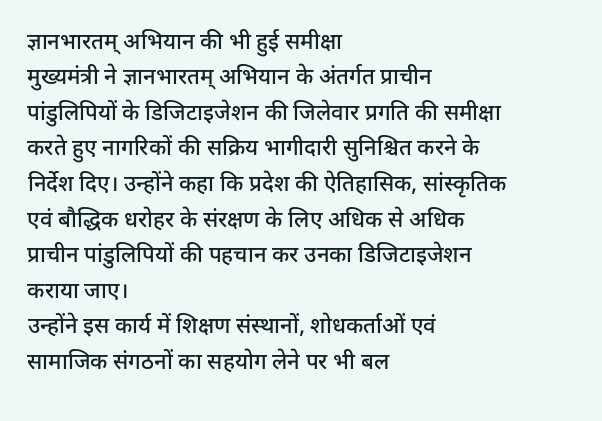ज्ञानभारतम् अभियान की भी हुई समीक्षा
मुख्यमंत्री ने ज्ञानभारतम् अभियान के अंतर्गत प्राचीन पांडुलिपियों के डिजिटाइजेशन की जिलेवार प्रगति की समीक्षा करते हुए नागरिकों की सक्रिय भागीदारी सुनिश्चित करने के निर्देश दिए। उन्होंने कहा कि प्रदेश की ऐतिहासिक, सांस्कृतिक एवं बौद्धिक धरोहर के संरक्षण के लिए अधिक से अधिक प्राचीन पांडुलिपियों की पहचान कर उनका डिजिटाइजेशन कराया जाए।
उन्होंने इस कार्य में शिक्षण संस्थानों, शोधकर्ताओं एवं सामाजिक संगठनों का सहयोग लेने पर भी बल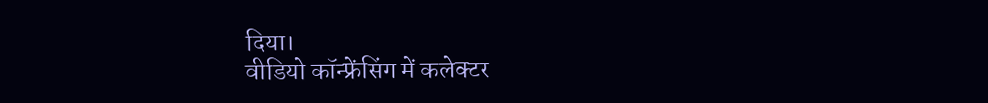दिया।
वीडियो कॉन्फ्रेंसिंग में कलेक्टर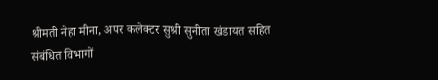श्रीमती नेहा मीना, अपर कलेक्टर सुश्री सुनीता खंडायत सहित संबंधित विभागों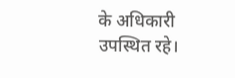के अधिकारी उपस्थित रहे।